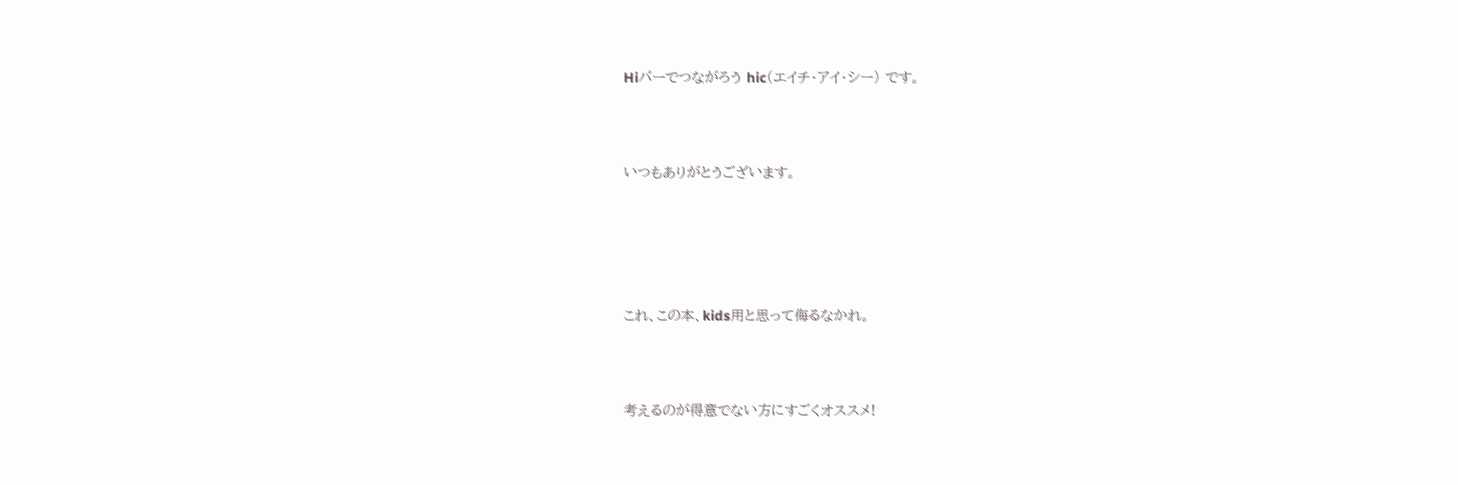Hiパーでつながろう hic(エイチ・アイ・シー) です。



いつもありがとうございます。





これ、この本、kids用と思って侮るなかれ。



考えるのが得意でない方にすごくオススメ!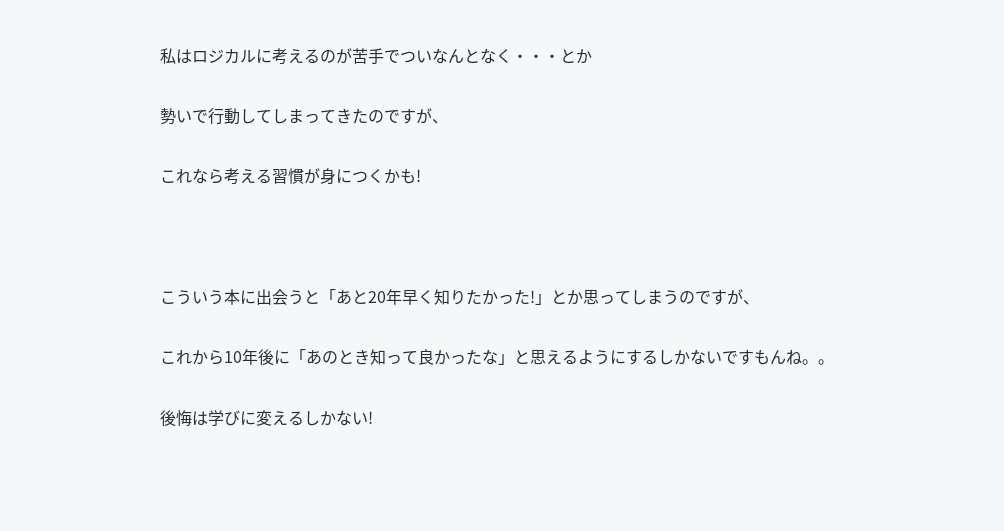私はロジカルに考えるのが苦手でついなんとなく・・・とか

勢いで行動してしまってきたのですが、

これなら考える習慣が身につくかも!



こういう本に出会うと「あと20年早く知りたかった!」とか思ってしまうのですが、

これから10年後に「あのとき知って良かったな」と思えるようにするしかないですもんね。。

後悔は学びに変えるしかない!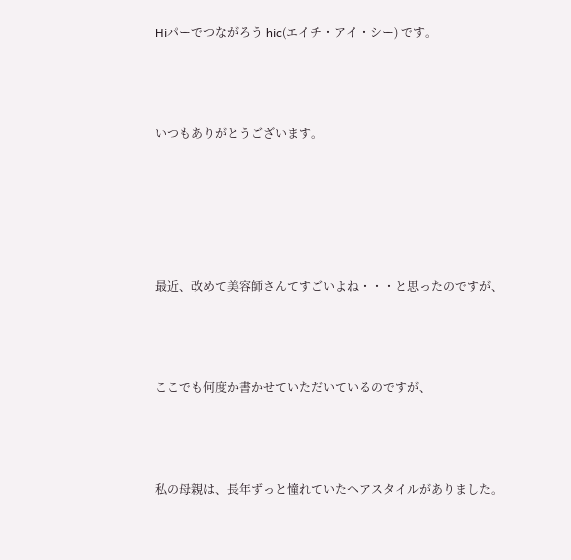Hiパーでつながろう hic(エイチ・アイ・シー) です。



いつもありがとうございます。





最近、改めて美容師さんてすごいよね・・・と思ったのですが、



ここでも何度か書かせていただいているのですが、



私の母親は、長年ずっと憧れていたヘアスタイルがありました。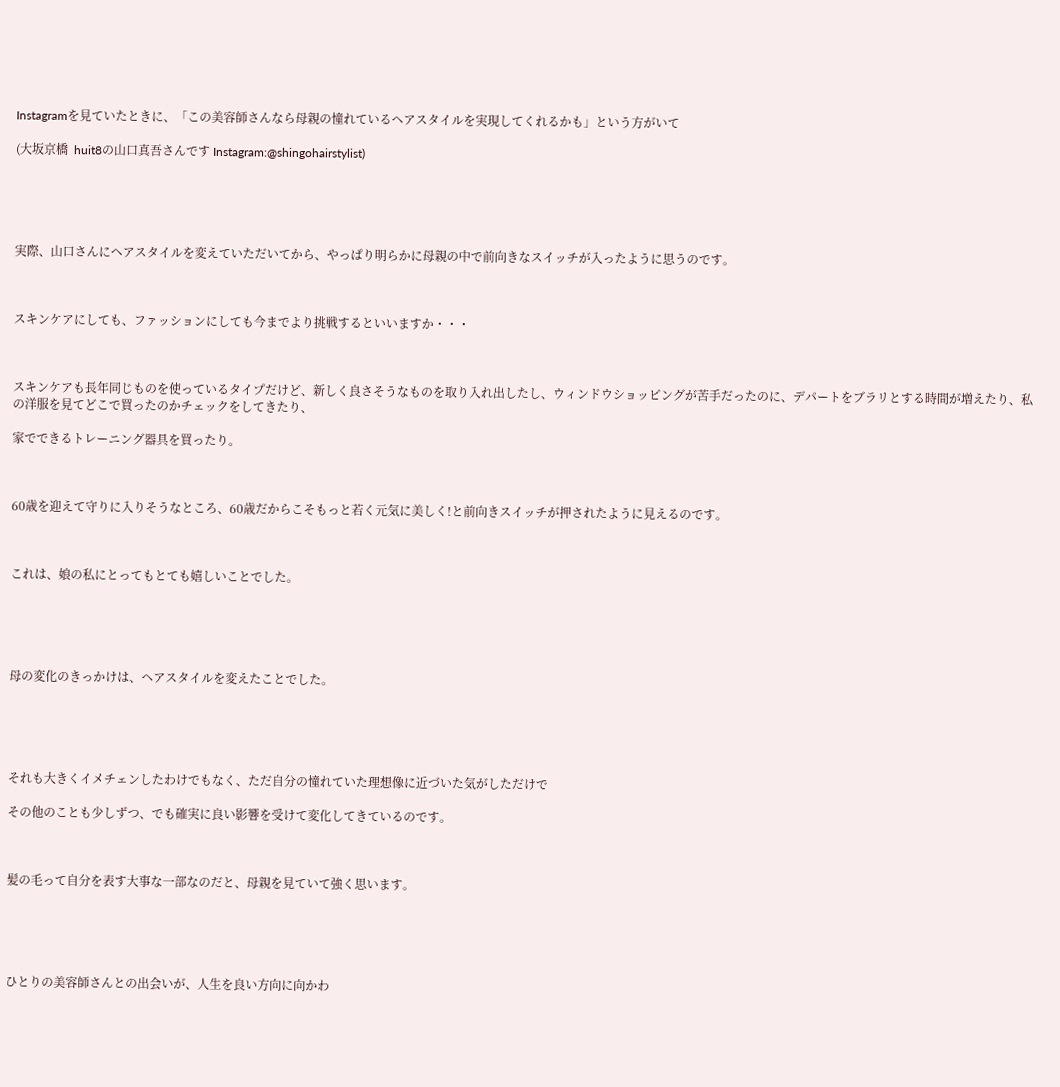Instagramを見ていたときに、「この美容師さんなら母親の憧れているヘアスタイルを実現してくれるかも」という方がいて

(大坂京橋  huit8の山口真吾さんです Instagram:@shingohairstylist)





実際、山口さんにヘアスタイルを変えていただいてから、やっぱり明らかに母親の中で前向きなスイッチが入ったように思うのです。



スキンケアにしても、ファッションにしても今までより挑戦するといいますか・・・



スキンケアも長年同じものを使っているタイプだけど、新しく良さそうなものを取り入れ出したし、ウィンドウショッピングが苦手だったのに、デパートをブラリとする時間が増えたり、私の洋服を見てどこで買ったのかチェックをしてきたり、

家でできるトレーニング器具を買ったり。



60歳を迎えて守りに入りそうなところ、60歳だからこそもっと若く元気に美しく!と前向きスイッチが押されたように見えるのです。



これは、娘の私にとってもとても嬉しいことでした。





母の変化のきっかけは、ヘアスタイルを変えたことでした。





それも大きくイメチェンしたわけでもなく、ただ自分の憧れていた理想像に近づいた気がしただけで

その他のことも少しずつ、でも確実に良い影響を受けて変化してきているのです。



髪の毛って自分を表す大事な一部なのだと、母親を見ていて強く思います。





ひとりの美容師さんとの出会いが、人生を良い方向に向かわ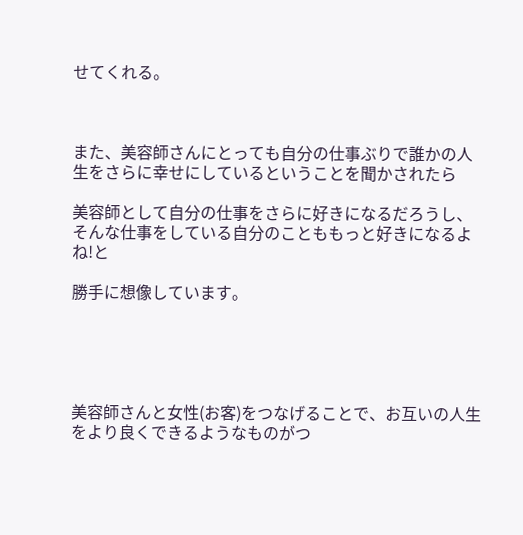せてくれる。



また、美容師さんにとっても自分の仕事ぶりで誰かの人生をさらに幸せにしているということを聞かされたら

美容師として自分の仕事をさらに好きになるだろうし、そんな仕事をしている自分のことももっと好きになるよね!と

勝手に想像しています。





美容師さんと女性(お客)をつなげることで、お互いの人生をより良くできるようなものがつ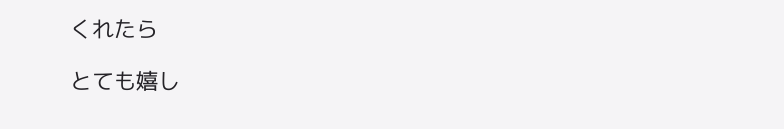くれたら

とても嬉し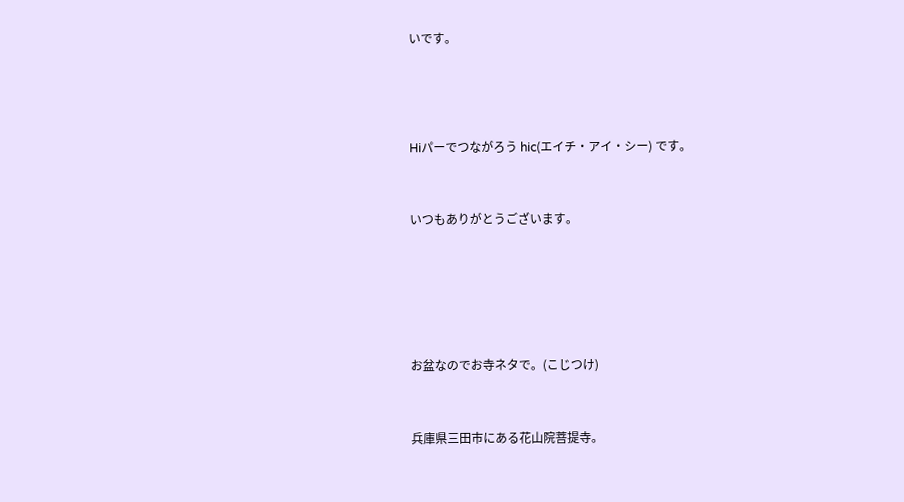いです。





Hiパーでつながろう hic(エイチ・アイ・シー) です。



いつもありがとうございます。







お盆なのでお寺ネタで。(こじつけ)



兵庫県三田市にある花山院菩提寺。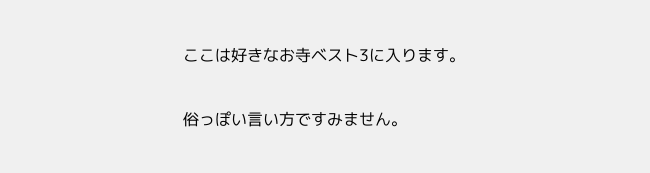ここは好きなお寺ベスト3に入ります。

俗っぽい言い方ですみません。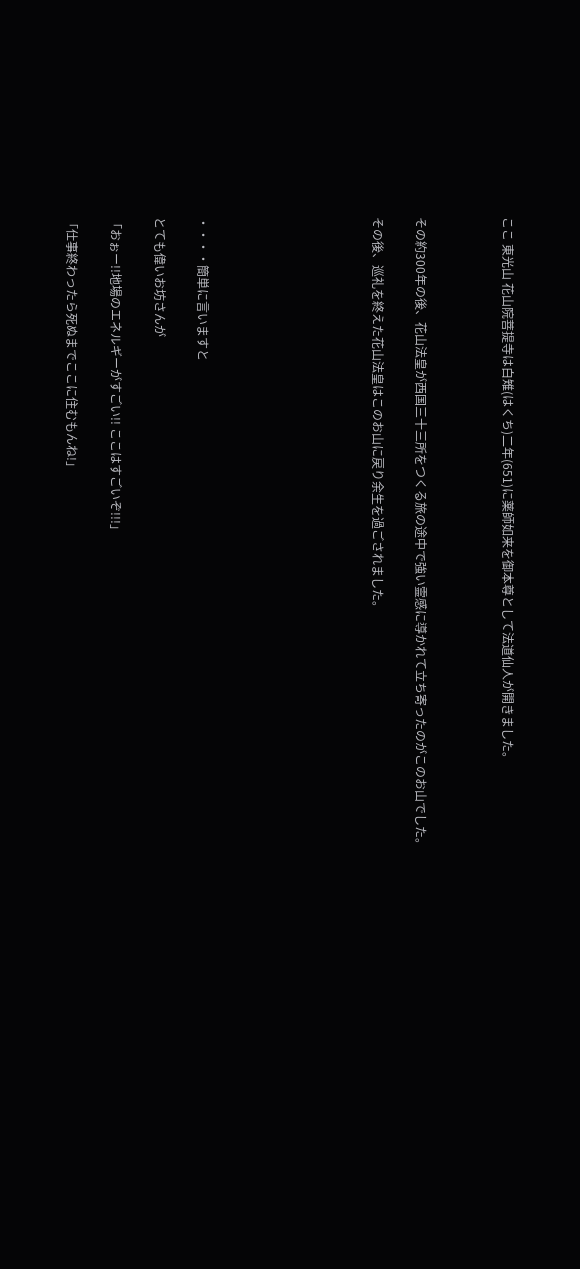ここ 東光山 花山院菩提寺は白雉(はくち)二年(651)に薬師如来を御本尊として法道仙人が開きました。



その約300年の後、花山法皇が西国三十三所をつくる旅の途中で強い霊感に導かれて立ち寄ったのがこのお山でした。

その後、巡礼を終えた花山法皇はこのお山に戻り余生を過ごされました。







・・・・簡単に言いますと

とても偉いお坊さんが

「おぉー!!地場のエネルギーがすごい!! ここはすごいぞ!!!」

「仕事終わったら死ぬまでここに住むもんね!」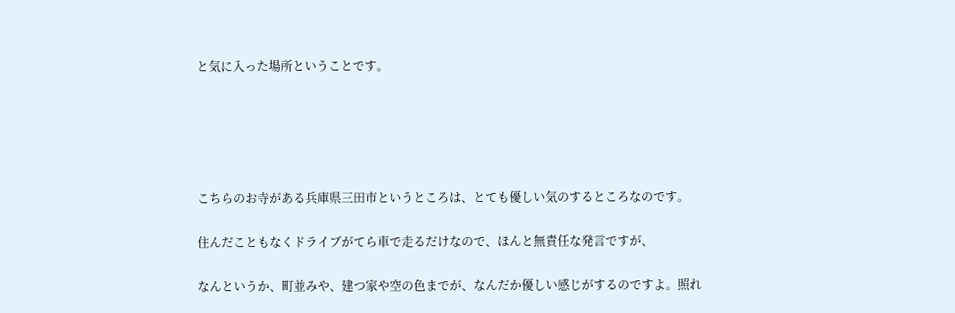と気に入った場所ということです。





こちらのお寺がある兵庫県三田市というところは、とても優しい気のするところなのです。

住んだこともなくドライブがてら車で走るだけなので、ほんと無責任な発言ですが、

なんというか、町並みや、建つ家や空の色までが、なんだか優しい感じがするのですよ。照れ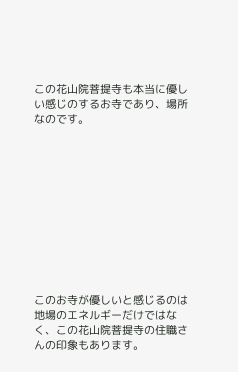この花山院菩提寺も本当に優しい感じのするお寺であり、場所なのです。











このお寺が優しいと感じるのは地場のエネルギーだけではなく、この花山院菩提寺の住職さんの印象もあります。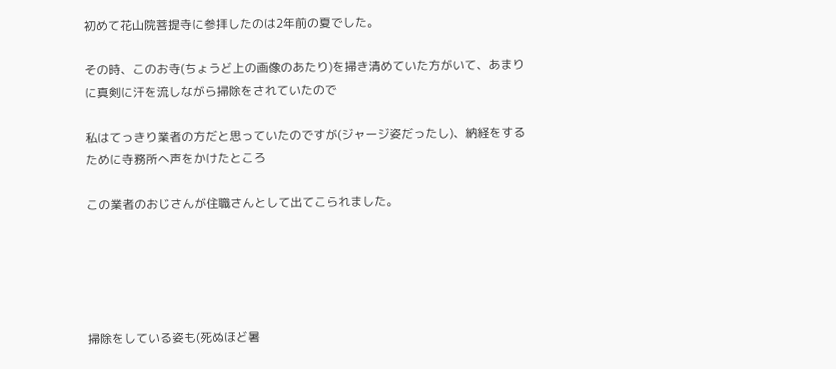初めて花山院菩提寺に参拝したのは2年前の夏でした。

その時、このお寺(ちょうど上の画像のあたり)を掃き清めていた方がいて、あまりに真剣に汗を流しながら掃除をされていたので

私はてっきり業者の方だと思っていたのですが(ジャージ姿だったし)、納経をするために寺務所へ声をかけたところ

この業者のおじさんが住職さんとして出てこられました。





掃除をしている姿も(死ぬほど暑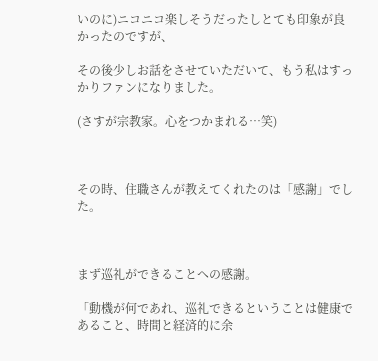いのに)ニコニコ楽しそうだったしとても印象が良かったのですが、

その後少しお話をさせていただいて、もう私はすっかりファンになりました。

(さすが宗教家。心をつかまれる…笑)



その時、住職さんが教えてくれたのは「感謝」でした。



まず巡礼ができることへの感謝。

「動機が何であれ、巡礼できるということは健康であること、時間と経済的に余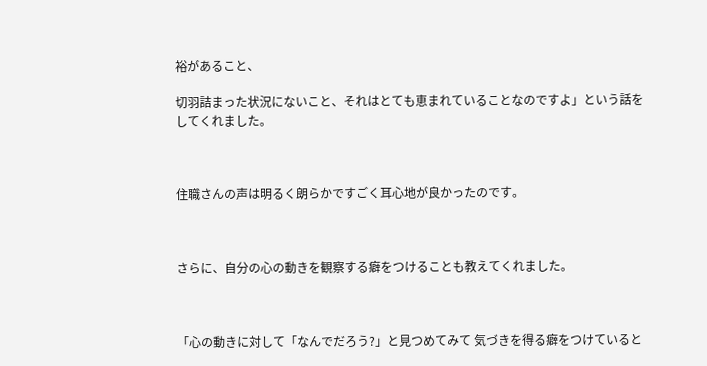裕があること、

切羽詰まった状況にないこと、それはとても恵まれていることなのですよ」という話をしてくれました。



住職さんの声は明るく朗らかですごく耳心地が良かったのです。



さらに、自分の心の動きを観察する癖をつけることも教えてくれました。



「心の動きに対して「なんでだろう?」と見つめてみて 気づきを得る癖をつけていると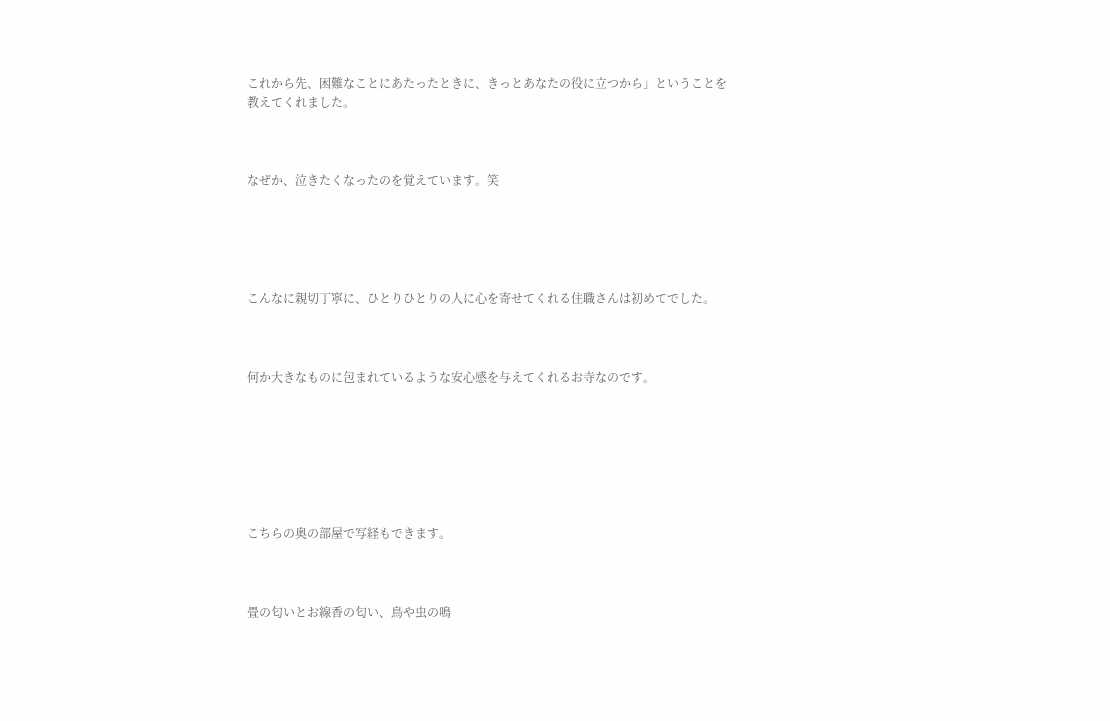これから先、困難なことにあたったときに、きっとあなたの役に立つから」ということを教えてくれました。



なぜか、泣きたくなったのを覚えています。笑





こんなに親切丁寧に、ひとりひとりの人に心を寄せてくれる住職さんは初めてでした。



何か大きなものに包まれているような安心感を与えてくれるお寺なのです。







こちらの奥の部屋で写経もできます。



畳の匂いとお線香の匂い、鳥や虫の鳴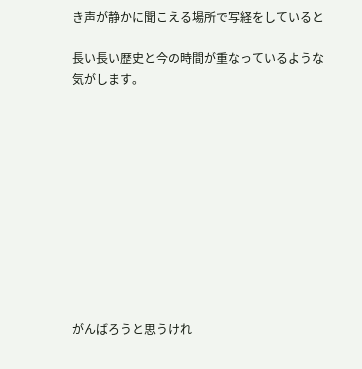き声が静かに聞こえる場所で写経をしていると

長い長い歴史と今の時間が重なっているような気がします。











がんばろうと思うけれ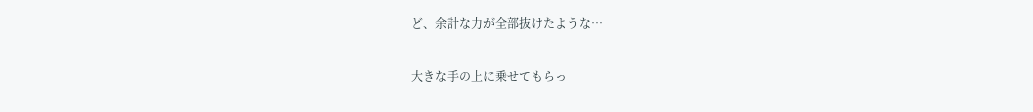ど、余計な力が全部抜けたような…

大きな手の上に乗せてもらっ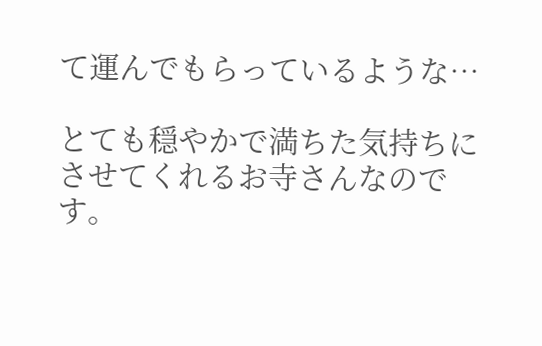て運んでもらっているような…

とても穏やかで満ちた気持ちにさせてくれるお寺さんなのです。